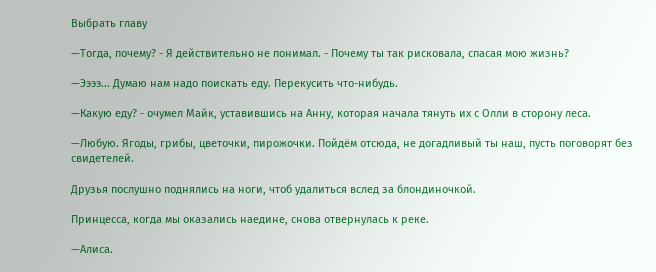Выбрать главу

—Тогда, почему? - Я действительно не понимал. - Почему ты так рисковала, спасая мою жизнь?

—Ээээ... Думаю нам надо поискать еду. Перекусить что-нибудь.

—Какую еду? - очумел Майк, уставившись на Анну, которая начала тянуть их с Олли в сторону леса.

—Любую. Ягоды, грибы, цветочки, пирожочки. Пойдём отсюда, не догадливый ты наш, пусть поговорят без свидетелей.

Друзья послушно поднялись на ноги, чтоб удалиться вслед за блондиночкой.

Принцесса, когда мы оказались наедине, снова отвернулась к реке.

—Алиса.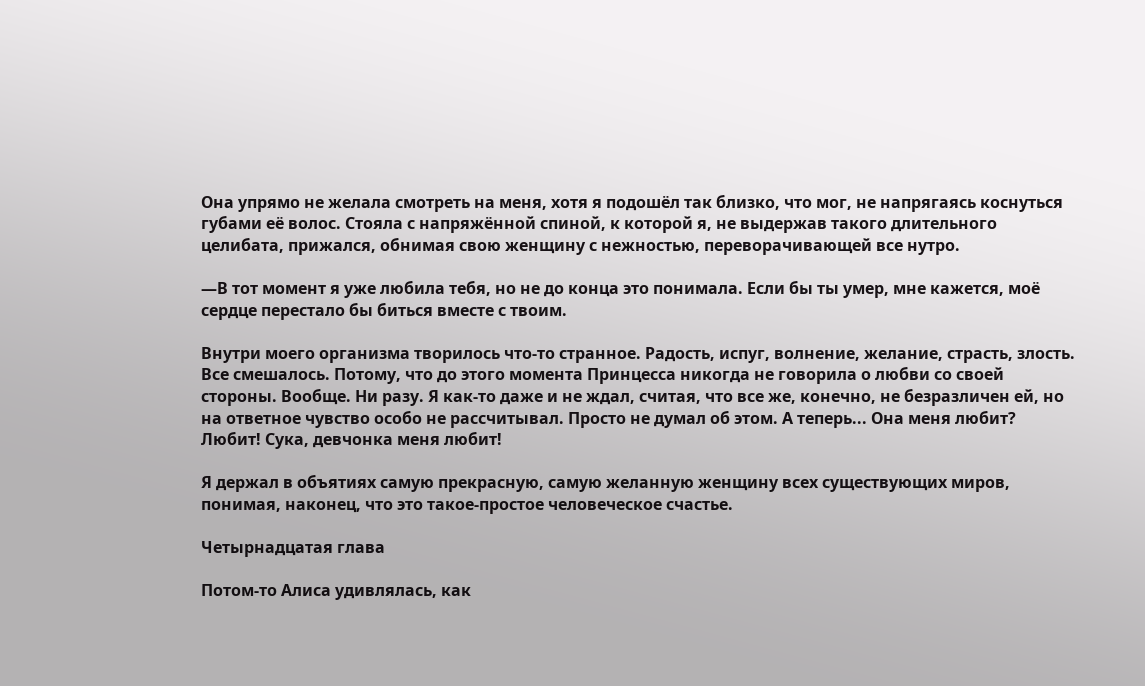Она упрямо не желала смотреть на меня, хотя я подошёл так близко, что мог, не напрягаясь коснуться губами её волос. Стояла с напряжённой спиной, к которой я, не выдержав такого длительного целибата, прижался, обнимая свою женщину с нежностью, переворачивающей все нутро.

—В тот момент я уже любила тебя, но не до конца это понимала. Если бы ты умер, мне кажется, моё сердце перестало бы биться вместе с твоим.

Внутри моего организма творилось что-то странное. Радость, испуг, волнение, желание, страсть, злость. Все смешалось. Потому, что до этого момента Принцесса никогда не говорила о любви со своей стороны. Вообще. Ни разу. Я как-то даже и не ждал, считая, что все же, конечно, не безразличен ей, но на ответное чувство особо не рассчитывал. Просто не думал об этом. А теперь... Она меня любит? Любит! Сука, девчонка меня любит!

Я держал в объятиях самую прекрасную, самую желанную женщину всех существующих миров, понимая, наконец, что это такое-простое человеческое счастье.

Четырнадцатая глава

Потом-то Алиса удивлялась, как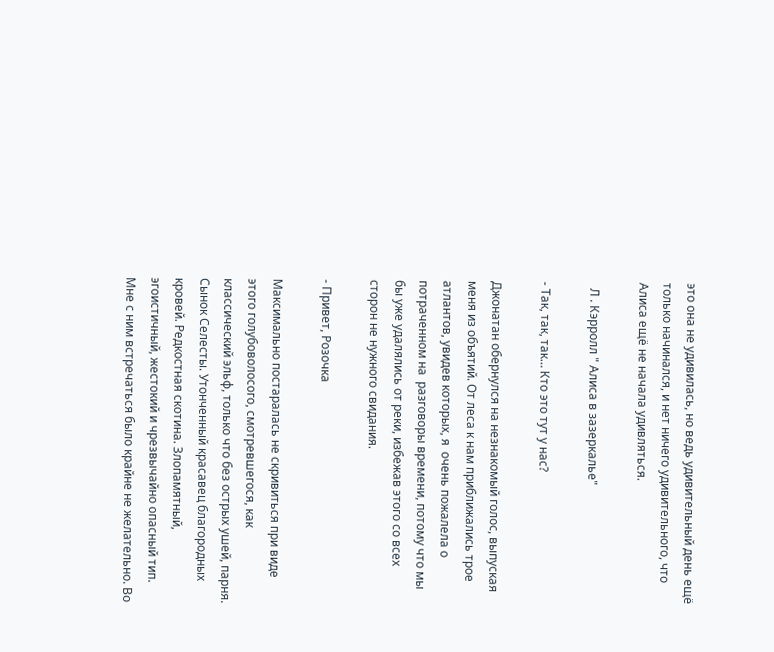это она не удивилась, но ведь удивительный день ещё только начинался, и нет ничего удивительного, что Алиса ещё не начала удивляться.

  Л . Кэрролл " Алиса в зазеркалье"

- Так, так, так… Кто это тут у нас?

Джонатан обернулся на незнакомый голос, выпуская меня из объятий. От леса к нам приближались трое атлантов, увидев которых, я  очень пожалела о потраченном на  разговоры времени, потому что мы бы уже удалялись от реки, избежав этого со всех сторон не нужного свидания.

- Привет, Розочка

Максимально постаралась не скривиться при виде этого голубоволосого, смотревшегося, как классический эльф, только что без острых ушей, парня. Сынок Селесты. Утонченный красавец благородных кровей. Редкостная скотина. Злопамятный, эгоистичный, жестокий и чрезвычайно опасный тип. Мне с ним встречаться было крайне не желательно. Во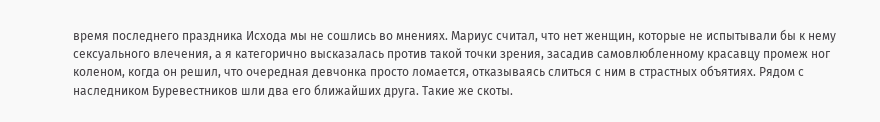время последнего праздника Исхода мы не сошлись во мнениях. Мариус считал, что нет женщин, которые не испытывали бы к нему сексуального влечения, а я категорично высказалась против такой точки зрения, засадив самовлюбленному красавцу промеж ног коленом, когда он решил, что очередная девчонка просто ломается, отказываясь слиться с ним в страстных объятиях. Рядом с наследником Буревестников шли два его ближайших друга. Такие же скоты.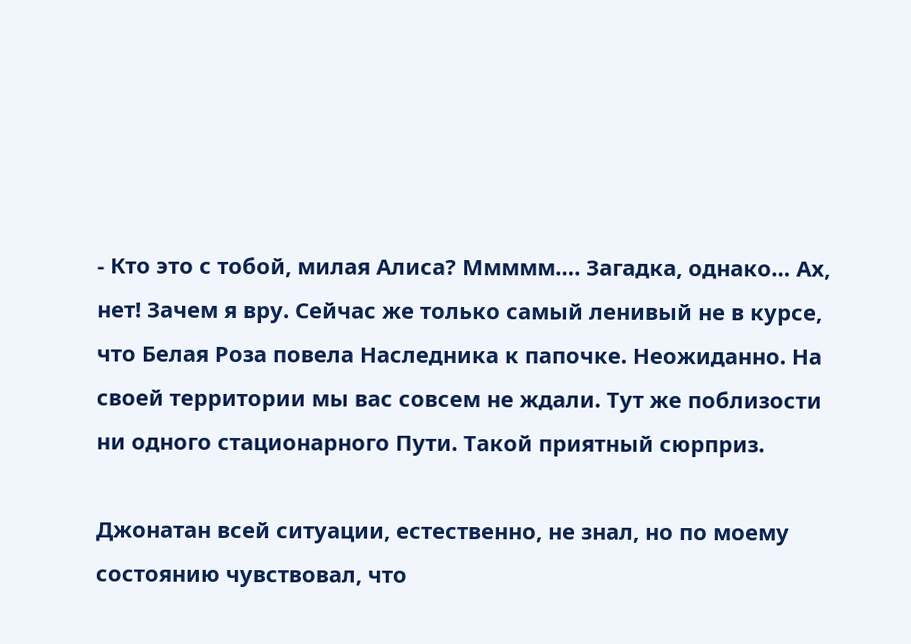- Кто это с тобой, милая Алиса? Ммммм…. Загадка, однако… Ах, нет! Зачем я вру. Сейчас же только самый ленивый не в курсе, что Белая Роза повела Наследника к папочке. Неожиданно. На своей территории мы вас совсем не ждали. Тут же поблизости ни одного стационарного Пути. Такой приятный сюрприз.

Джонатан всей ситуации, естественно, не знал, но по моему состоянию чувствовал, что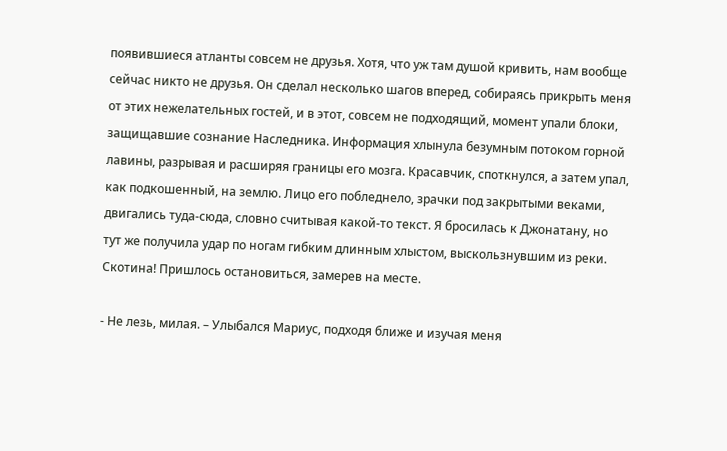появившиеся атланты совсем не друзья. Хотя, что уж там душой кривить, нам вообще сейчас никто не друзья. Он сделал несколько шагов вперед, собираясь прикрыть меня от этих нежелательных гостей, и в этот, совсем не подходящий, момент упали блоки, защищавшие сознание Наследника. Информация хлынула безумным потоком горной лавины, разрывая и расширяя границы его мозга. Красавчик, споткнулся, а затем упал, как подкошенный, на землю. Лицо его побледнело, зрачки под закрытыми веками, двигались туда-сюда, словно считывая какой-то текст. Я бросилась к Джонатану, но тут же получила удар по ногам гибким длинным хлыстом, выскользнувшим из реки. Скотина! Пришлось остановиться, замерев на месте.

- Не лезь, милая. – Улыбался Мариус, подходя ближе и изучая меня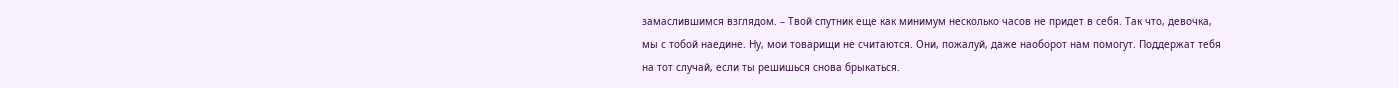замаслившимся взглядом. – Твой спутник еще как минимум несколько часов не придет в себя. Так что, девочка, мы с тобой наедине. Ну, мои товарищи не считаются. Они, пожалуй, даже наоборот нам помогут. Поддержат тебя на тот случай, если ты решишься снова брыкаться.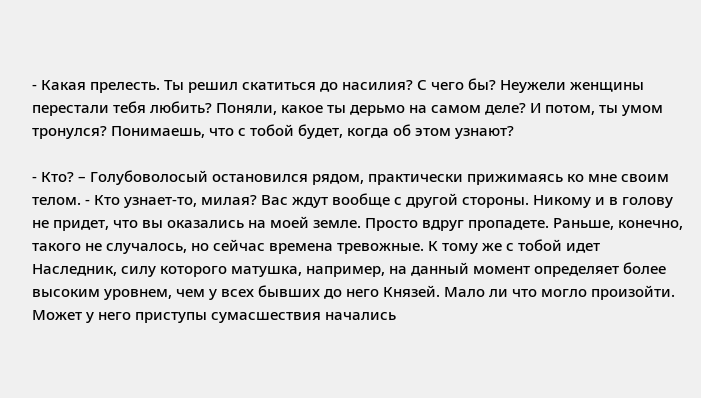- Какая прелесть. Ты решил скатиться до насилия? С чего бы? Неужели женщины перестали тебя любить? Поняли, какое ты дерьмо на самом деле? И потом, ты умом тронулся? Понимаешь, что с тобой будет, когда об этом узнают?

- Кто? – Голубоволосый остановился рядом, практически прижимаясь ко мне своим телом. - Кто узнает-то, милая? Вас ждут вообще с другой стороны. Никому и в голову не придет, что вы оказались на моей земле. Просто вдруг пропадете. Раньше, конечно, такого не случалось, но сейчас времена тревожные. К тому же с тобой идет Наследник, силу которого матушка, например, на данный момент определяет более высоким уровнем, чем у всех бывших до него Князей. Мало ли что могло произойти. Может у него приступы сумасшествия начались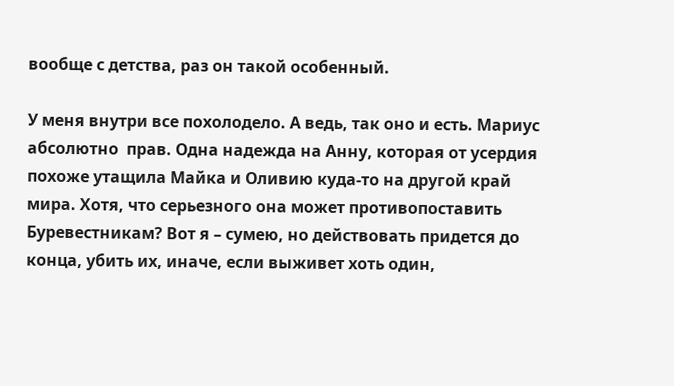вообще с детства, раз он такой особенный.

У меня внутри все похолодело. А ведь, так оно и есть. Мариус абсолютно  прав. Одна надежда на Анну, которая от усердия похоже утащила Майка и Оливию куда-то на другой край мира. Хотя, что серьезного она может противопоставить Буревестникам? Вот я – сумею, но действовать придется до конца, убить их, иначе, если выживет хоть один,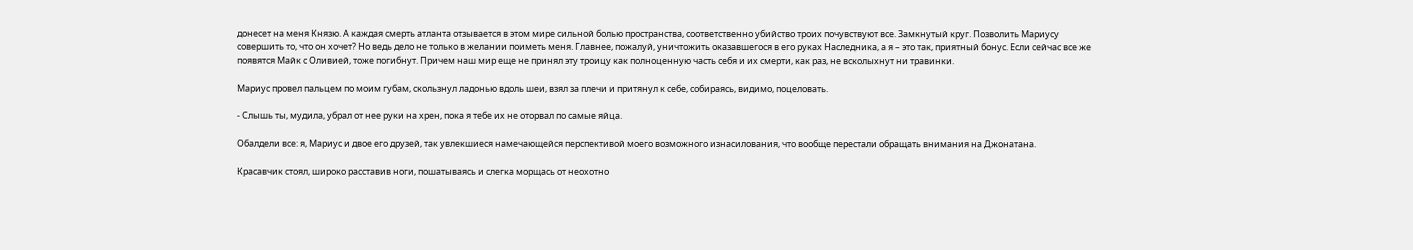донесет на меня Князю. А каждая смерть атланта отзывается в этом мире сильной болью пространства, соответственно убийство троих почувствуют все. Замкнутый круг. Позволить Мариусу совершить то, что он хочет? Но ведь дело не только в желании поиметь меня. Главнее, пожалуй, уничтожить оказавшегося в его руках Наследника, а я – это так, приятный бонус. Если сейчас все же появятся Майк с Оливией, тоже погибнут. Причем наш мир еще не принял эту троицу как полноценную часть себя и их смерти, как раз, не всколыхнут ни травинки.

Мариус провел пальцем по моим губам, скользнул ладонью вдоль шеи, взял за плечи и притянул к себе, собираясь, видимо, поцеловать.

- Слышь ты, мудила, убрал от нее руки на хрен, пока я тебе их не оторвал по самые яйца.

Обалдели все: я, Мариус и двое его друзей, так увлекшиеся намечающейся перспективой моего возможного изнасилования, что вообще перестали обращать внимания на Джонатана.

Красавчик стоял, широко расставив ноги, пошатываясь и слегка морщась от неохотно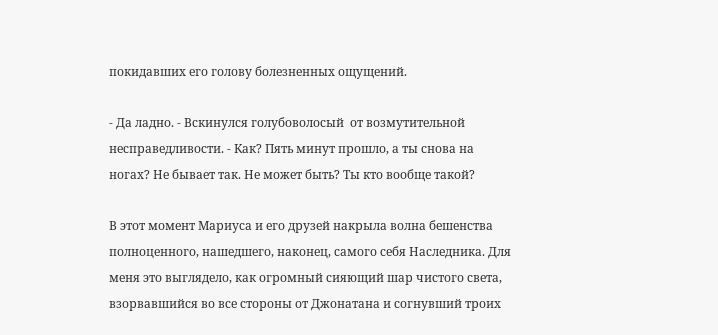покидавших его голову болезненных ощущений.

- Да ладно. - Вскинулся голубоволосый  от возмутительной несправедливости. - Как? Пять минут прошло, а ты снова на ногах? Не бывает так. Не может быть? Ты кто вообще такой?

В этот момент Мариуса и его друзей накрыла волна бешенства полноценного, нашедшего, наконец, самого себя Наследника. Для меня это выглядело, как огромный сияющий шар чистого света, взорвавшийся во все стороны от Джонатана и согнувший троих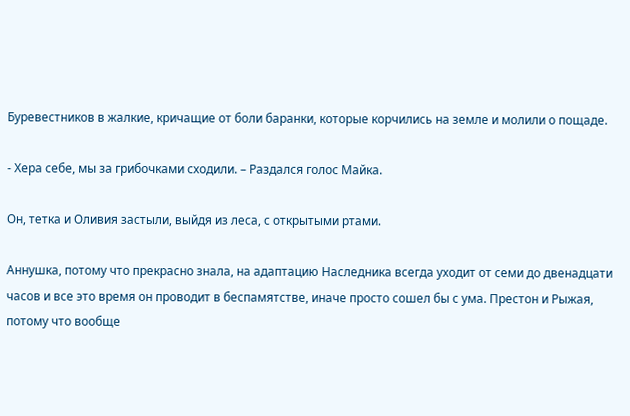Буревестников в жалкие, кричащие от боли баранки, которые корчились на земле и молили о пощаде.

- Хера себе, мы за грибочками сходили. – Раздался голос Майка.

Он, тетка и Оливия застыли, выйдя из леса, с открытыми ртами.

Аннушка, потому что прекрасно знала, на адаптацию Наследника всегда уходит от семи до двенадцати часов и все это время он проводит в беспамятстве, иначе просто сошел бы с ума. Престон и Рыжая, потому что вообще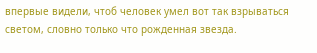впервые видели, чтоб человек умел вот так взрываться светом, словно только что рожденная звезда.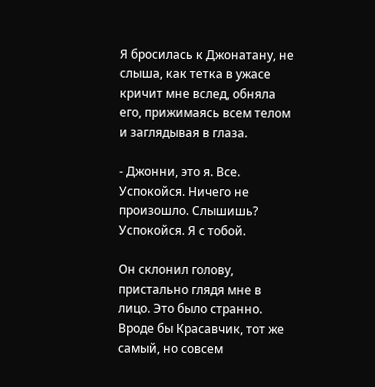Я бросилась к Джонатану, не слыша, как тетка в ужасе кричит мне вслед, обняла его, прижимаясь всем телом и заглядывая в глаза.

- Джонни, это я. Все. Успокойся. Ничего не произошло. Слышишь? Успокойся. Я с тобой.

Он склонил голову, пристально глядя мне в лицо. Это было странно. Вроде бы Красавчик, тот же самый, но совсем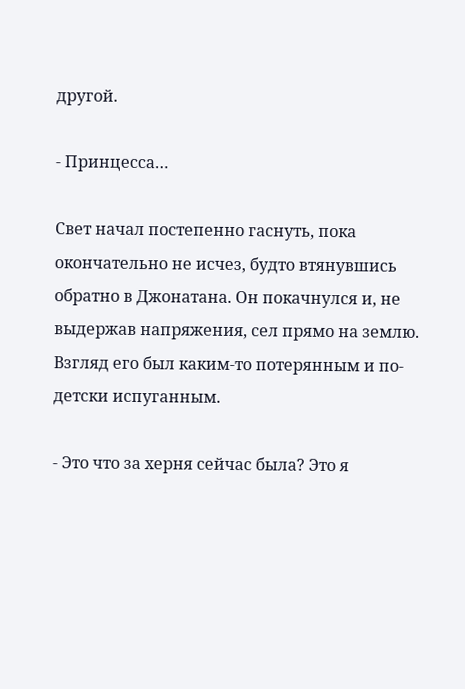другой.

- Принцесса…

Свет начал постепенно гаснуть, пока окончательно не исчез, будто втянувшись обратно в Джонатана. Он покачнулся и, не выдержав напряжения, сел прямо на землю. Взгляд его был каким-то потерянным и по-детски испуганным.

- Это что за херня сейчас была? Это я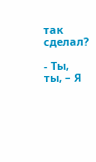так сделал?

- Ты, ты, – Я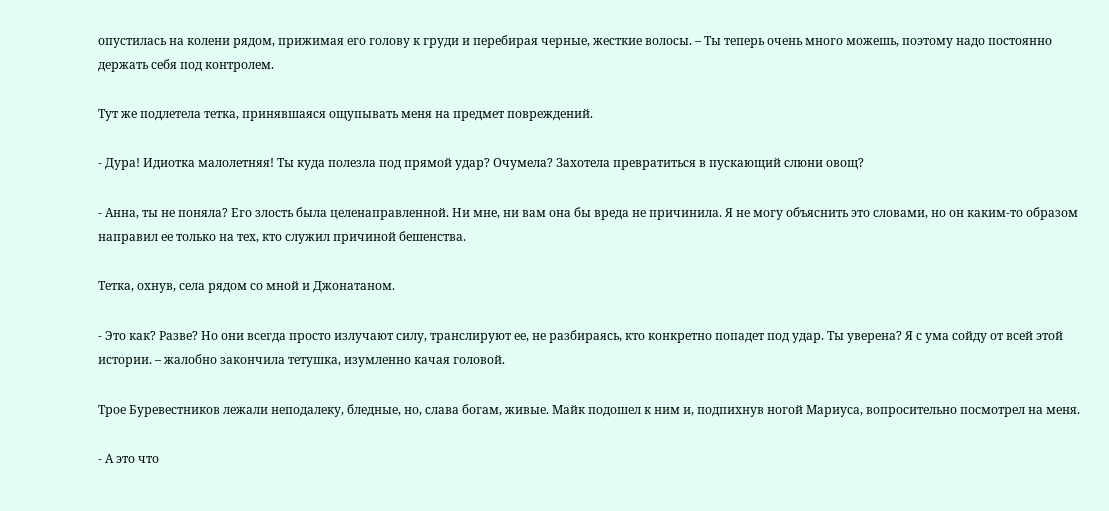опустилась на колени рядом, прижимая его голову к груди и перебирая черные, жесткие волосы. – Ты теперь очень много можешь, поэтому надо постоянно держать себя под контролем.

Тут же подлетела тетка, принявшаяся ощупывать меня на предмет повреждений.

- Дура! Идиотка малолетняя! Ты куда полезла под прямой удар? Очумела? Захотела превратиться в пускающий слюни овощ?

- Анна, ты не поняла? Его злость была целенаправленной. Ни мне, ни вам она бы вреда не причинила. Я не могу объяснить это словами, но он каким-то образом направил ее только на тех, кто служил причиной бешенства.

Тетка, охнув, села рядом со мной и Джонатаном.

- Это как? Разве? Но они всегда просто излучают силу, транслируют ее, не разбираясь, кто конкретно попадет под удар. Ты уверена? Я с ума сойду от всей этой истории. – жалобно закончила тетушка, изумленно качая головой.

Трое Буревестников лежали неподалеку, бледные, но, слава богам, живые. Майк подошел к ним и, подпихнув ногой Мариуса, вопросительно посмотрел на меня.

- А это что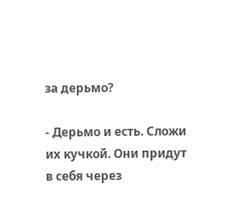за дерьмо?

- Дерьмо и есть. Сложи их кучкой. Они придут в себя через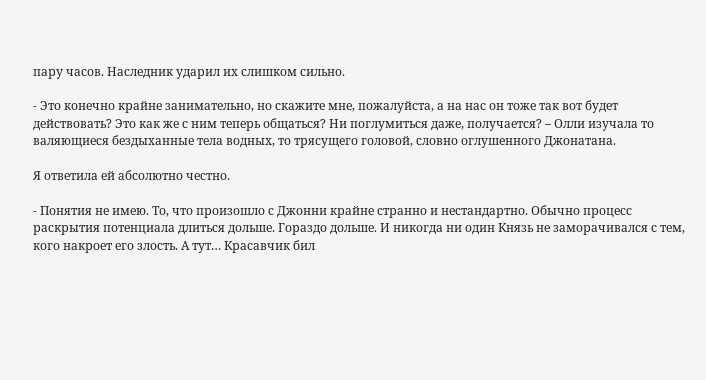пару часов. Наследник ударил их слишком сильно.

- Это конечно крайне занимательно, но скажите мне, пожалуйста, а на нас он тоже так вот будет действовать? Это как же с ним теперь общаться? Ни поглумиться даже, получается? – Олли изучала то валяющиеся бездыханные тела водных, то трясущего головой, словно оглушенного Джонатана.

Я ответила ей абсолютно честно.

- Понятия не имею. То, что произошло с Джонни крайне странно и нестандартно. Обычно процесс раскрытия потенциала длиться дольше. Гораздо дольше. И никогда ни один Князь не заморачивался с тем, кого накроет его злость. А тут… Красавчик бил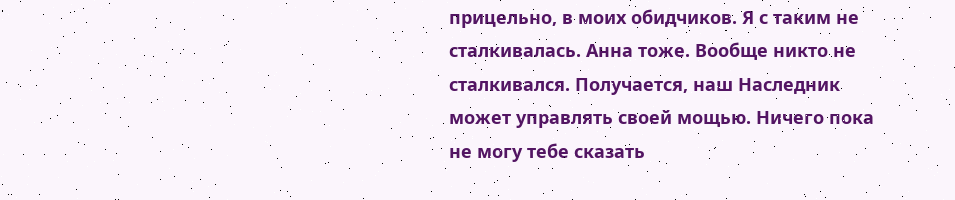прицельно, в моих обидчиков. Я с таким не сталкивалась. Анна тоже. Вообще никто не сталкивался. Получается, наш Наследник может управлять своей мощью. Ничего пока не могу тебе сказать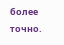более точно.